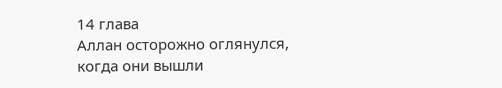14 глава
Аллан осторожно оглянулся, когда они вышли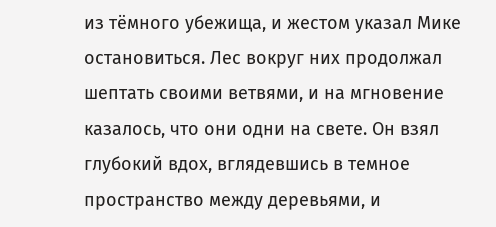из тёмного убежища, и жестом указал Мике остановиться. Лес вокруг них продолжал шептать своими ветвями, и на мгновение казалось, что они одни на свете. Он взял глубокий вдох, вглядевшись в темное пространство между деревьями, и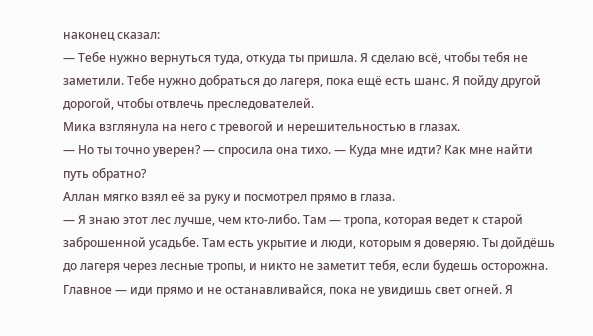наконец сказал:
— Тебе нужно вернуться туда, откуда ты пришла. Я сделаю всё, чтобы тебя не заметили. Тебе нужно добраться до лагеря, пока ещё есть шанс. Я пойду другой дорогой, чтобы отвлечь преследователей.
Мика взглянула на него с тревогой и нерешительностью в глазах.
— Но ты точно уверен? — спросила она тихо. — Куда мне идти? Как мне найти путь обратно?
Аллан мягко взял её за руку и посмотрел прямо в глаза.
— Я знаю этот лес лучше, чем кто-либо. Там — тропа, которая ведет к старой заброшенной усадьбе. Там есть укрытие и люди, которым я доверяю. Ты дойдёшь до лагеря через лесные тропы, и никто не заметит тебя, если будешь осторожна. Главное — иди прямо и не останавливайся, пока не увидишь свет огней. Я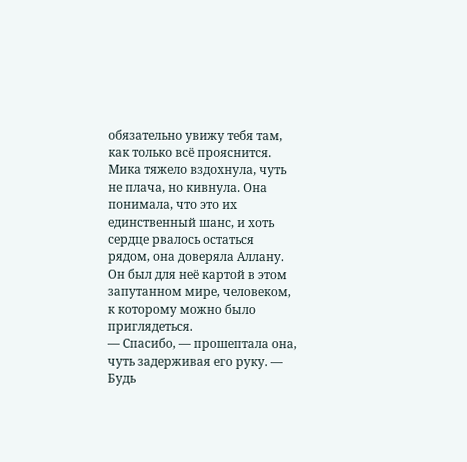обязательно увижу тебя там, как только всё прояснится.
Мика тяжело вздохнула, чуть не плача, но кивнула. Она понимала, что это их единственный шанс, и хоть сердце рвалось остаться рядом, она доверяла Аллану. Он был для неё картой в этом запутанном мире, человеком, к которому можно было приглядеться.
— Спасибо, — прошептала она, чуть задерживая его руку. — Будь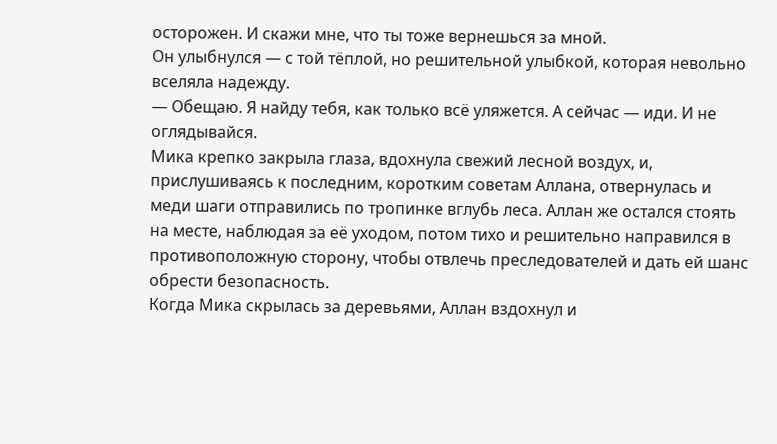осторожен. И скажи мне, что ты тоже вернешься за мной.
Он улыбнулся — с той тёплой, но решительной улыбкой, которая невольно вселяла надежду.
— Обещаю. Я найду тебя, как только всё уляжется. А сейчас — иди. И не оглядывайся.
Мика крепко закрыла глаза, вдохнула свежий лесной воздух, и, прислушиваясь к последним, коротким советам Аллана, отвернулась и меди шаги отправились по тропинке вглубь леса. Аллан же остался стоять на месте, наблюдая за её уходом, потом тихо и решительно направился в противоположную сторону, чтобы отвлечь преследователей и дать ей шанс обрести безопасность.
Когда Мика скрылась за деревьями, Аллан вздохнул и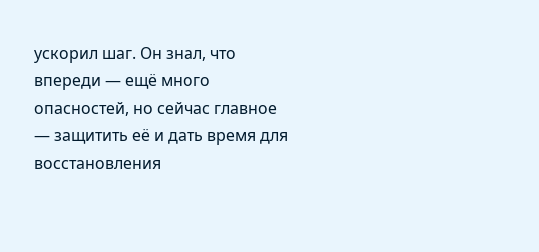ускорил шаг. Он знал, что впереди — ещё много опасностей, но сейчас главное — защитить её и дать время для восстановления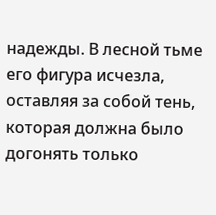надежды. В лесной тьме его фигура исчезла, оставляя за собой тень, которая должна было догонять только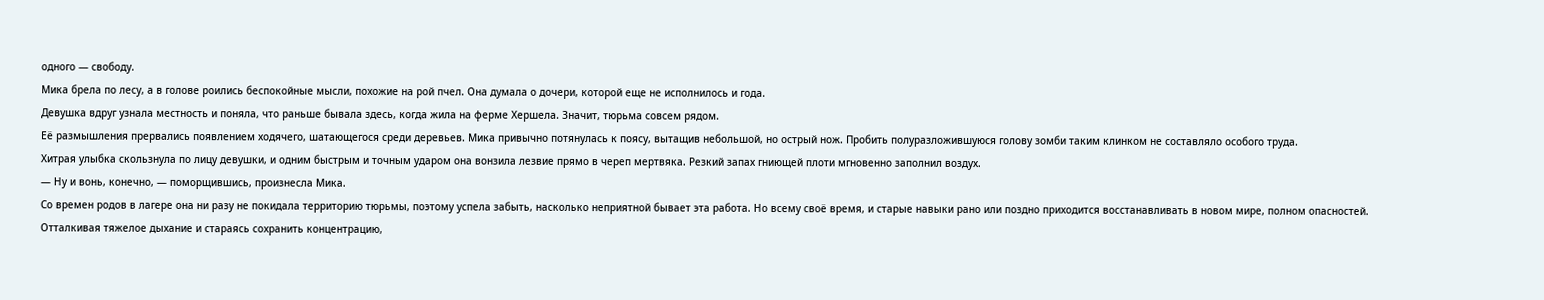одного — свободу.
Мика брела по лесу, а в голове роились беспокойные мысли, похожие на рой пчел. Она думала о дочери, которой еще не исполнилось и года.
Девушка вдруг узнала местность и поняла, что раньше бывала здесь, когда жила на ферме Хершела. Значит, тюрьма совсем рядом.
Её размышления прервались появлением ходячего, шатающегося среди деревьев. Мика привычно потянулась к поясу, вытащив небольшой, но острый нож. Пробить полуразложившуюся голову зомби таким клинком не составляло особого труда.
Хитрая улыбка скользнула по лицу девушки, и одним быстрым и точным ударом она вонзила лезвие прямо в череп мертвяка. Резкий запах гниющей плоти мгновенно заполнил воздух.
— Ну и вонь, конечно, — поморщившись, произнесла Мика.
Со времен родов в лагере она ни разу не покидала территорию тюрьмы, поэтому успела забыть, насколько неприятной бывает эта работа. Но всему своё время, и старые навыки рано или поздно приходится восстанавливать в новом мире, полном опасностей.
Отталкивая тяжелое дыхание и стараясь сохранить концентрацию,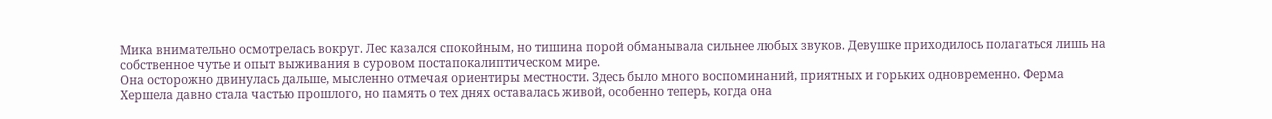Мика внимательно осмотрелась вокруг. Лес казался спокойным, но тишина порой обманывала сильнее любых звуков. Девушке приходилось полагаться лишь на собственное чутье и опыт выживания в суровом постапокалиптическом мире.
Она осторожно двинулась дальше, мысленно отмечая ориентиры местности. Здесь было много воспоминаний, приятных и горьких одновременно. Ферма Хершела давно стала частью прошлого, но память о тех днях оставалась живой, особенно теперь, когда она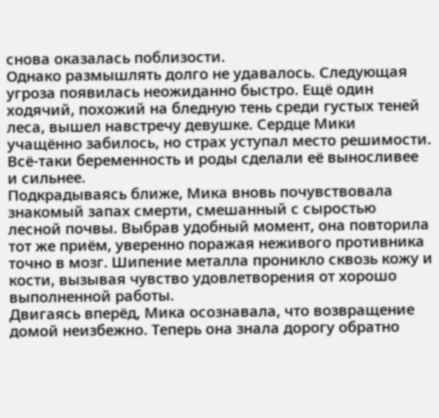снова оказалась поблизости.
Однако размышлять долго не удавалось. Следующая угроза появилась неожиданно быстро. Ещё один ходячий, похожий на бледную тень среди густых теней леса, вышел навстречу девушке. Сердце Мики учащённо забилось, но страх уступал место решимости. Всё-таки беременность и роды сделали её выносливее и сильнее.
Подкрадываясь ближе, Мика вновь почувствовала знакомый запах смерти, смешанный с сыростью лесной почвы. Выбрав удобный момент, она повторила тот же приём, уверенно поражая неживого противника точно в мозг. Шипение металла проникло сквозь кожу и кости, вызывая чувство удовлетворения от хорошо выполненной работы.
Двигаясь вперёд, Мика осознавала, что возвращение домой неизбежно. Теперь она знала дорогу обратно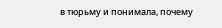в тюрьму и понимала, почему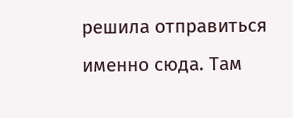решила отправиться именно сюда. Там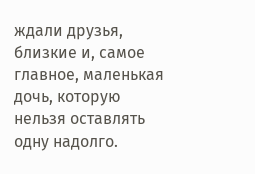ждали друзья, близкие и, самое главное, маленькая дочь, которую нельзя оставлять одну надолго.